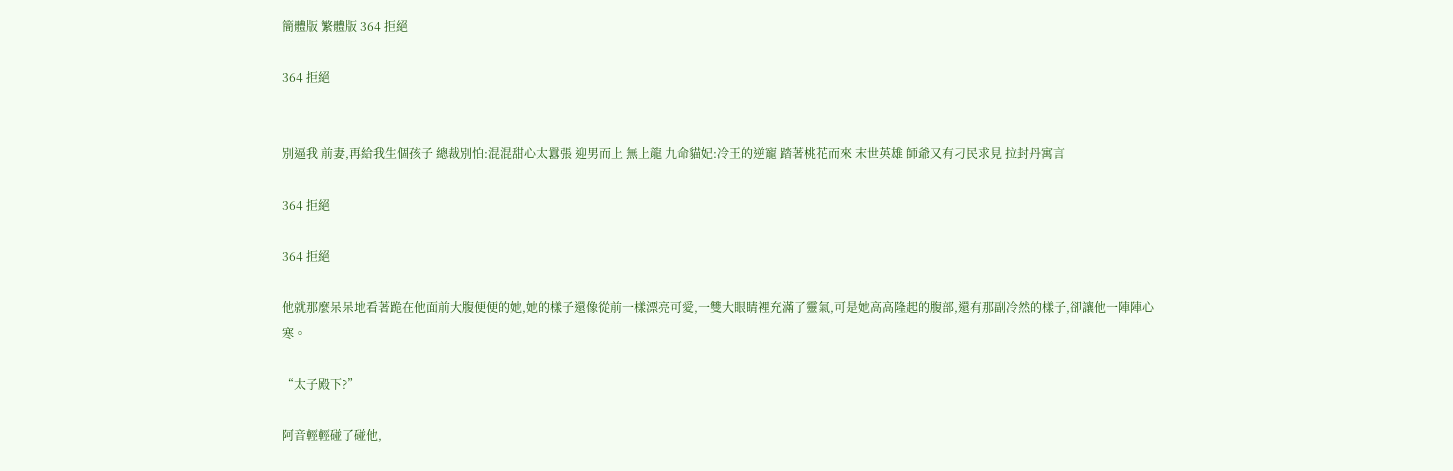簡體版 繁體版 364 拒絕

364 拒絕


別逼我 前妻,再給我生個孩子 總裁別怕:混混甜心太囂張 迎男而上 無上龍 九命貓妃:冷王的逆寵 踏著桃花而來 末世英雄 師爺又有刁民求見 拉封丹寓言

364 拒絕

364 拒絕

他就那麼呆呆地看著跪在他面前大腹便便的她,她的樣子還像從前一樣漂亮可愛,一雙大眼睛裡充滿了靈氣,可是她高高隆起的腹部,還有那副冷然的樣子,卻讓他一陣陣心寒。

“太子殿下?”

阿音輕輕碰了碰他,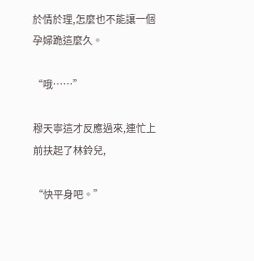於情於理,怎麼也不能讓一個孕婦跪這麼久。

“哦……”

穆天寧這才反應過來,連忙上前扶起了林鈴兒,

“快平身吧。”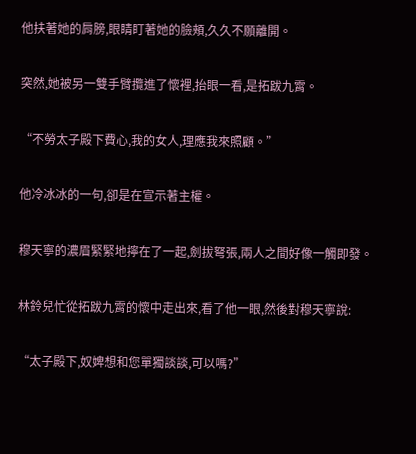他扶著她的肩膀,眼睛盯著她的臉頰,久久不願離開。

突然,她被另一雙手臂攬進了懷裡,抬眼一看,是拓跋九霄。

“不勞太子殿下費心,我的女人,理應我來照顧。”

他冷冰冰的一句,卻是在宣示著主權。

穆天寧的濃眉緊緊地擰在了一起,劍拔弩張,兩人之間好像一觸即發。

林鈴兒忙從拓跋九霄的懷中走出來,看了他一眼,然後對穆天寧說:

“太子殿下,奴婢想和您單獨談談,可以嗎?”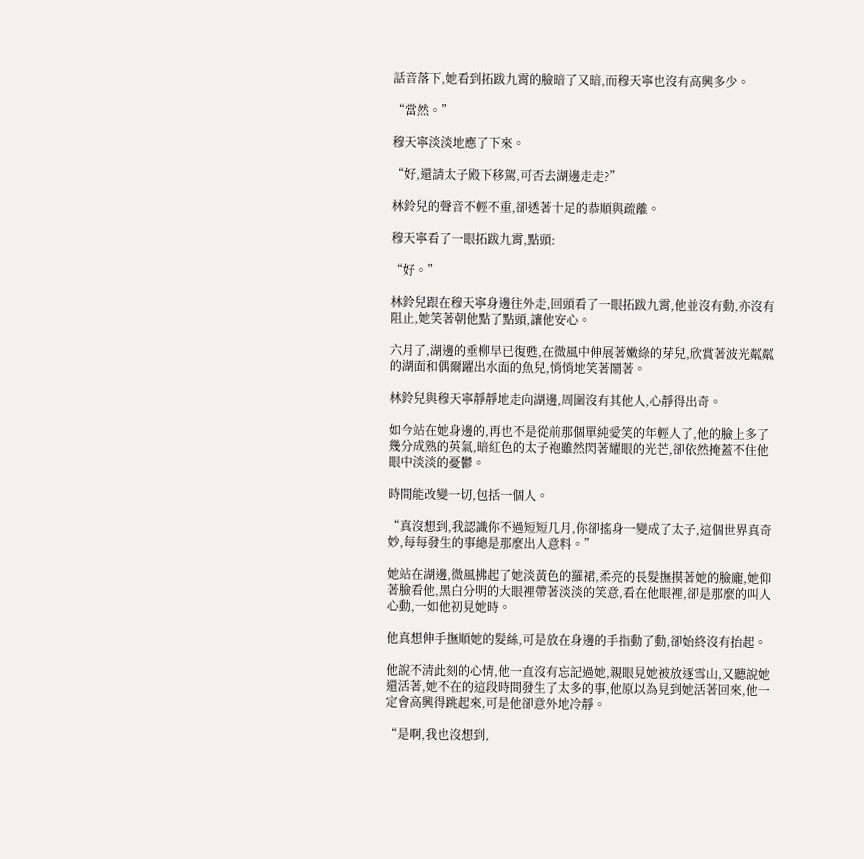話音落下,她看到拓跋九霄的臉暗了又暗,而穆天寧也沒有高興多少。

“當然。”

穆天寧淡淡地應了下來。

“好,還請太子殿下移駕,可否去湖邊走走?”

林鈴兒的聲音不輕不重,卻透著十足的恭順與疏離。

穆天寧看了一眼拓跋九霄,點頭:

“好。”

林鈴兒跟在穆天寧身邊往外走,回頭看了一眼拓跋九霄,他並沒有動,亦沒有阻止,她笑著朝他點了點頭,讓他安心。

六月了,湖邊的垂柳早已復甦,在微風中伸展著嫩綠的芽兒,欣賞著波光粼粼的湖面和偶爾躍出水面的魚兒,悄悄地笑著鬧著。

林鈴兒與穆天寧靜靜地走向湖邊,周圍沒有其他人,心靜得出奇。

如今站在她身邊的,再也不是從前那個單純愛笑的年輕人了,他的臉上多了幾分成熟的英氣,暗紅色的太子袍雖然閃著耀眼的光芒,卻依然掩蓋不住他眼中淡淡的憂鬱。

時間能改變一切,包括一個人。

“真沒想到,我認識你不過短短几月,你卻搖身一變成了太子,這個世界真奇妙,每每發生的事總是那麼出人意料。”

她站在湖邊,微風拂起了她淡黃色的羅裙,柔亮的長髮撫摸著她的臉龐,她仰著臉看他,黑白分明的大眼裡帶著淡淡的笑意,看在他眼裡,卻是那麼的叫人心動,一如他初見她時。

他真想伸手撫順她的髮絲,可是放在身邊的手指動了動,卻始終沒有抬起。

他說不清此刻的心情,他一直沒有忘記過她,親眼見她被放逐雪山,又聽說她還活著,她不在的這段時間發生了太多的事,他原以為見到她活著回來,他一定會高興得跳起來,可是他卻意外地冷靜。

“是啊,我也沒想到,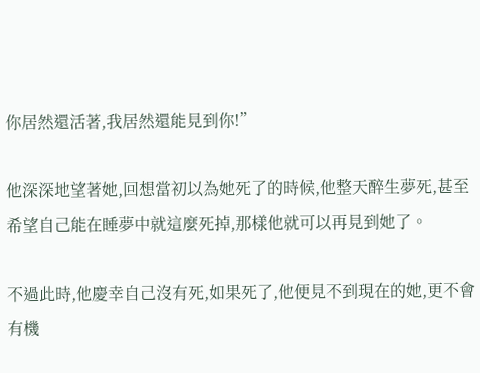你居然還活著,我居然還能見到你!”

他深深地望著她,回想當初以為她死了的時候,他整天醉生夢死,甚至希望自己能在睡夢中就這麼死掉,那樣他就可以再見到她了。

不過此時,他慶幸自己沒有死,如果死了,他便見不到現在的她,更不會有機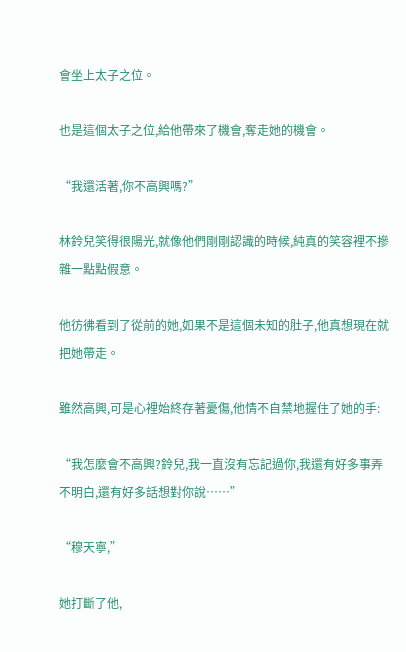會坐上太子之位。

也是這個太子之位,給他帶來了機會,奪走她的機會。

“我還活著,你不高興嗎?”

林鈴兒笑得很陽光,就像他們剛剛認識的時候,純真的笑容裡不摻雜一點點假意。

他彷彿看到了從前的她,如果不是這個未知的肚子,他真想現在就把她帶走。

雖然高興,可是心裡始終存著憂傷,他情不自禁地握住了她的手:

“我怎麼會不高興?鈴兒,我一直沒有忘記過你,我還有好多事弄不明白,還有好多話想對你說……”

“穆天寧,”

她打斷了他,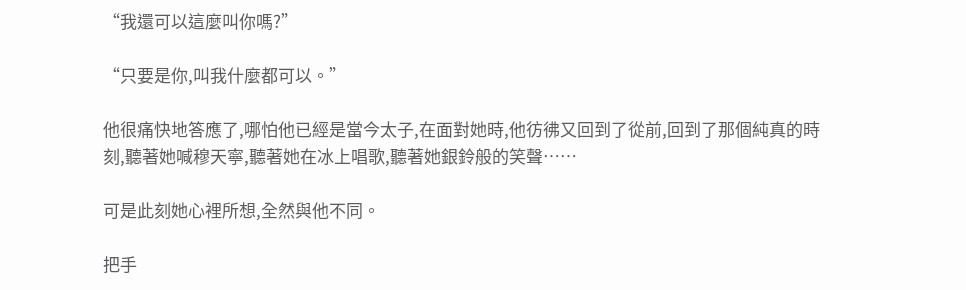“我還可以這麼叫你嗎?”

“只要是你,叫我什麼都可以。”

他很痛快地答應了,哪怕他已經是當今太子,在面對她時,他彷彿又回到了從前,回到了那個純真的時刻,聽著她喊穆天寧,聽著她在冰上唱歌,聽著她銀鈴般的笑聲……

可是此刻她心裡所想,全然與他不同。

把手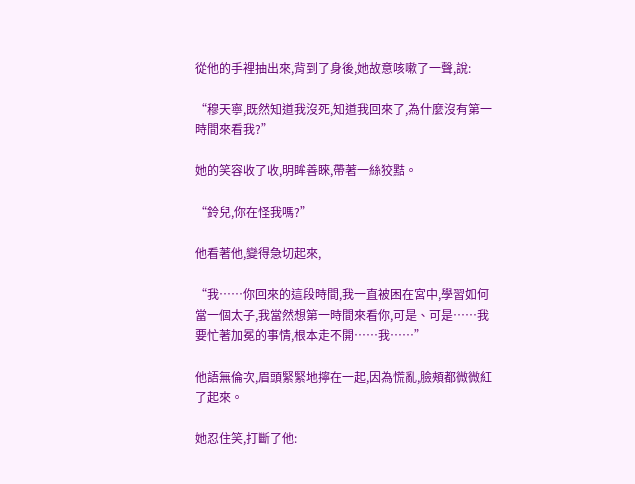從他的手裡抽出來,背到了身後,她故意咳嗽了一聲,說:

“穆天寧,既然知道我沒死,知道我回來了,為什麼沒有第一時間來看我?”

她的笑容收了收,明眸善睞,帶著一絲狡黠。

“鈴兒,你在怪我嗎?”

他看著他,變得急切起來,

“我……你回來的這段時間,我一直被困在宮中,學習如何當一個太子,我當然想第一時間來看你,可是、可是……我要忙著加冕的事情,根本走不開……我……”

他語無倫次,眉頭緊緊地擰在一起,因為慌亂,臉頰都微微紅了起來。

她忍住笑,打斷了他: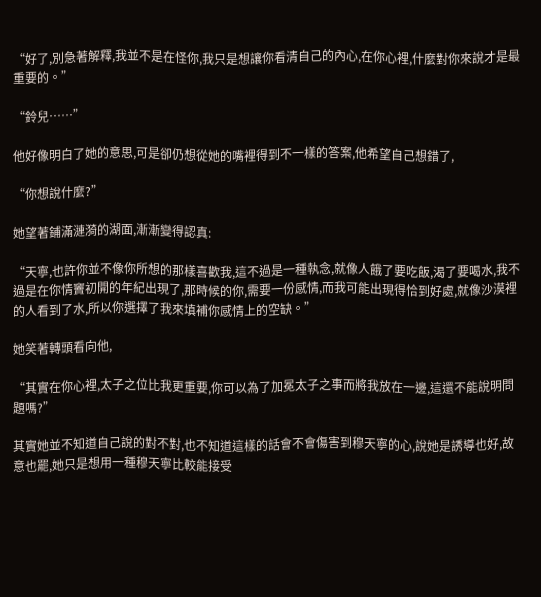“好了,別急著解釋,我並不是在怪你,我只是想讓你看清自己的內心,在你心裡,什麼對你來說才是最重要的。”

“鈴兒……”

他好像明白了她的意思,可是卻仍想從她的嘴裡得到不一樣的答案,他希望自己想錯了,

“你想說什麼?”

她望著鋪滿漣漪的湖面,漸漸變得認真:

“天寧,也許你並不像你所想的那樣喜歡我,這不過是一種執念,就像人餓了要吃飯,渴了要喝水,我不過是在你情竇初開的年紀出現了,那時候的你,需要一份感情,而我可能出現得恰到好處,就像沙漠裡的人看到了水,所以你選擇了我來填補你感情上的空缺。”

她笑著轉頭看向他,

“其實在你心裡,太子之位比我更重要,你可以為了加冕太子之事而將我放在一邊,這還不能說明問題嗎?”

其實她並不知道自己說的對不對,也不知道這樣的話會不會傷害到穆天寧的心,說她是誘導也好,故意也罷,她只是想用一種穆天寧比較能接受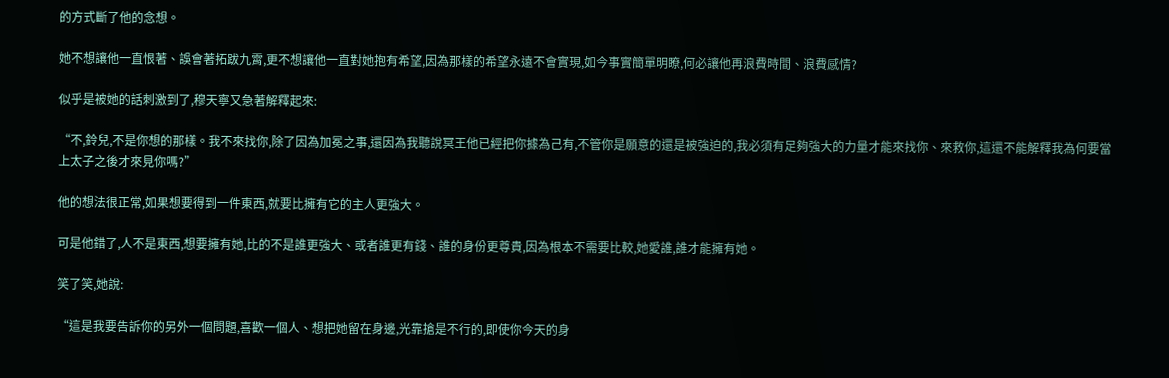的方式斷了他的念想。

她不想讓他一直恨著、誤會著拓跋九霄,更不想讓他一直對她抱有希望,因為那樣的希望永遠不會實現,如今事實簡單明瞭,何必讓他再浪費時間、浪費感情?

似乎是被她的話刺激到了,穆天寧又急著解釋起來:

“不,鈴兒,不是你想的那樣。我不來找你,除了因為加冕之事,還因為我聽說冥王他已經把你據為己有,不管你是願意的還是被強迫的,我必須有足夠強大的力量才能來找你、來救你,這還不能解釋我為何要當上太子之後才來見你嗎?”

他的想法很正常,如果想要得到一件東西,就要比擁有它的主人更強大。

可是他錯了,人不是東西,想要擁有她,比的不是誰更強大、或者誰更有錢、誰的身份更尊貴,因為根本不需要比較,她愛誰,誰才能擁有她。

笑了笑,她說:

“這是我要告訴你的另外一個問題,喜歡一個人、想把她留在身邊,光靠搶是不行的,即使你今天的身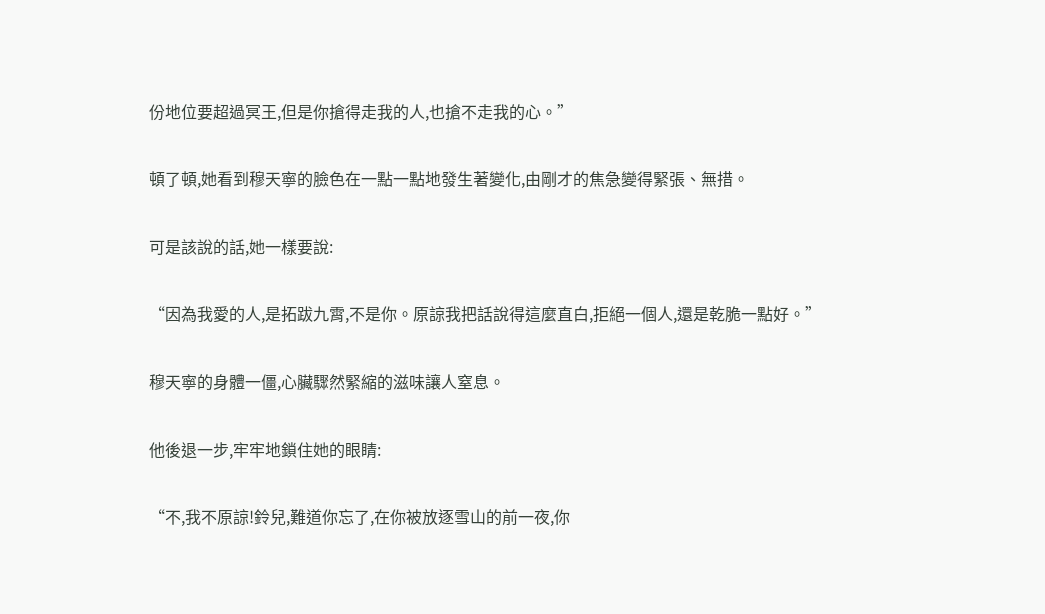份地位要超過冥王,但是你搶得走我的人,也搶不走我的心。”

頓了頓,她看到穆天寧的臉色在一點一點地發生著變化,由剛才的焦急變得緊張、無措。

可是該說的話,她一樣要說:

“因為我愛的人,是拓跋九霄,不是你。原諒我把話說得這麼直白,拒絕一個人,還是乾脆一點好。”

穆天寧的身體一僵,心臟驟然緊縮的滋味讓人窒息。

他後退一步,牢牢地鎖住她的眼睛:

“不,我不原諒!鈴兒,難道你忘了,在你被放逐雪山的前一夜,你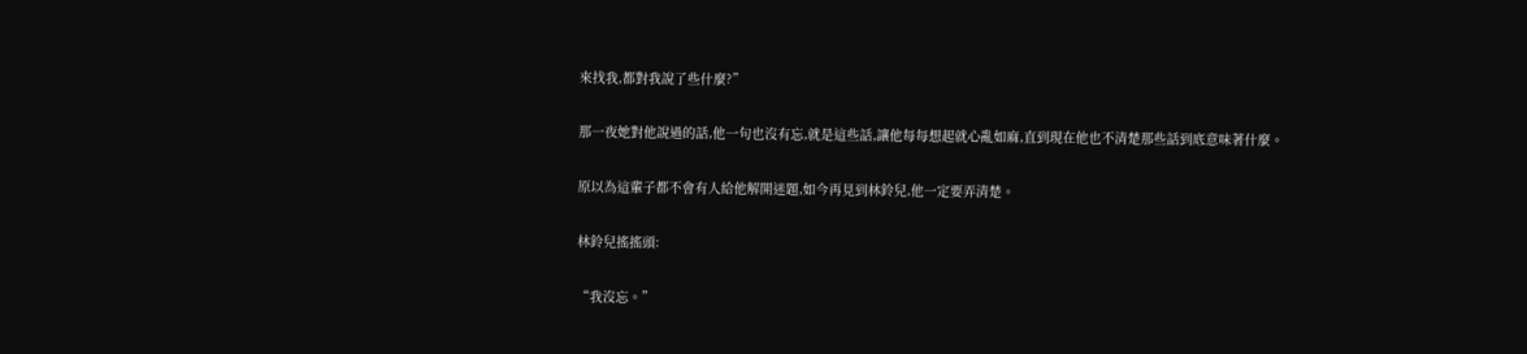來找我,都對我說了些什麼?”

那一夜她對他說過的話,他一句也沒有忘,就是這些話,讓他每每想起就心亂如麻,直到現在他也不清楚那些話到底意味著什麼。

原以為這輩子都不會有人給他解開迷題,如今再見到林鈴兒,他一定要弄清楚。

林鈴兒搖搖頭:

“我沒忘。”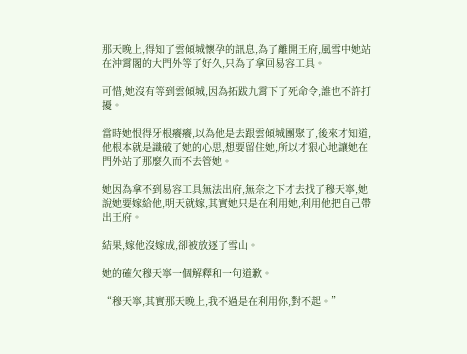那天晚上,得知了雲傾城懷孕的訊息,為了離開王府,風雪中她站在沖霄閣的大門外等了好久,只為了拿回易容工具。

可惜,她沒有等到雲傾城,因為拓跋九霄下了死命令,誰也不許打擾。

當時她恨得牙根癢癢,以為他是去跟雲傾城團聚了,後來才知道,他根本就是識破了她的心思,想要留住她,所以才狠心地讓她在門外站了那麼久而不去管她。

她因為拿不到易容工具無法出府,無奈之下才去找了穆天寧,她說她要嫁給他,明天就嫁,其實她只是在利用她,利用他把自己帶出王府。

結果,嫁他沒嫁成,卻被放逐了雪山。

她的確欠穆天寧一個解釋和一句道歉。

“穆天寧,其實那天晚上,我不過是在利用你,對不起。”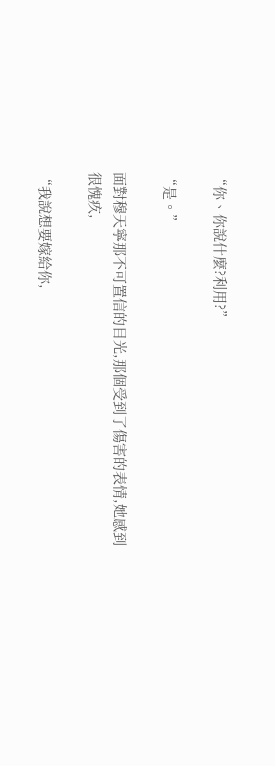“你、你說什麼?利用?”

“是。”

面對穆天寧那不可置信的目光,那個受到了傷害的表情,她感到很愧疚,

“我說想要嫁給你,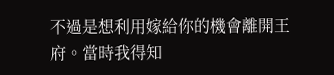不過是想利用嫁給你的機會離開王府。當時我得知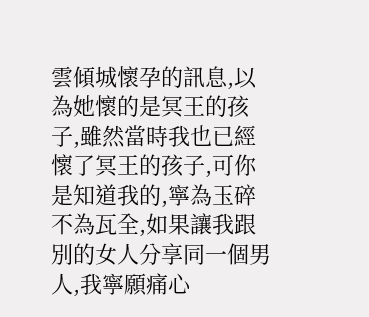雲傾城懷孕的訊息,以為她懷的是冥王的孩子,雖然當時我也已經懷了冥王的孩子,可你是知道我的,寧為玉碎不為瓦全,如果讓我跟別的女人分享同一個男人,我寧願痛心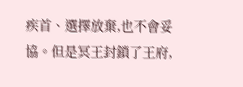疾首、選擇放棄,也不會妥協。但是冥王封鎖了王府,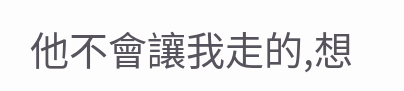他不會讓我走的,想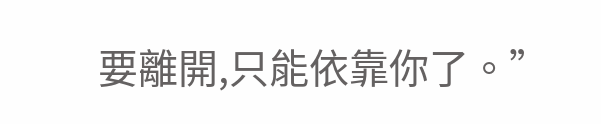要離開,只能依靠你了。”